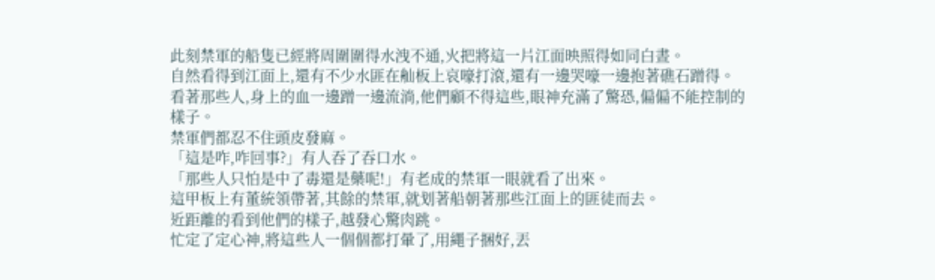此刻禁軍的船隻已經將周圍圍得水洩不通,火把將這一片江面映照得如同白晝。
自然看得到江面上,還有不少水匪在舢板上哀嚎打滾,還有一邊哭嚎一邊抱著礁石蹭得。
看著那些人,身上的血一邊蹭一邊流淌,他們顧不得這些,眼神充滿了驚恐,偏偏不能控制的樣子。
禁軍們都忍不住頭皮發麻。
「這是咋,咋回事?」有人吞了吞口水。
「那些人只怕是中了毒還是藥呢!」有老成的禁軍一眼就看了出來。
這甲板上有董統領帶著,其餘的禁軍,就划著船朝著那些江面上的匪徒而去。
近距離的看到他們的樣子,越發心驚肉跳。
忙定了定心神,將這些人一個個都打暈了,用繩子捆好,丟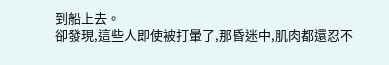到船上去。
卻發現,這些人即使被打暈了,那昏迷中,肌肉都還忍不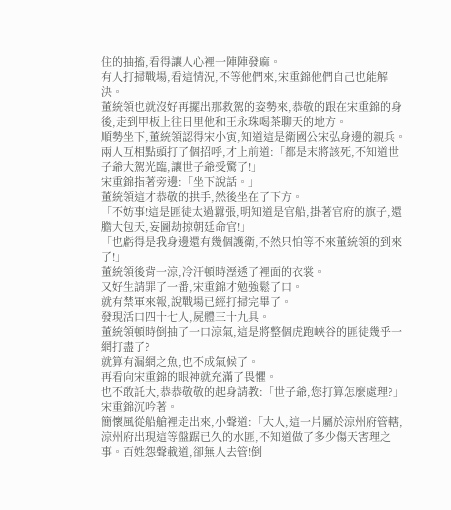住的抽搐,看得讓人心裡一陣陣發麻。
有人打掃戰場,看這情況,不等他們來,宋重錦他們自己也能解決。
董統領也就沒好再擺出那救駕的姿勢來,恭敬的跟在宋重錦的身後,走到甲板上往日里他和王永珠喝茶聊天的地方。
順勢坐下,董統領認得宋小寅,知道這是衛國公宋弘身邊的親兵。
兩人互相點頭打了個招呼,才上前道:「都是末將該死,不知道世子爺大駕光臨,讓世子爺受驚了!」
宋重錦指著旁邊:「坐下說話。」
董統領這才恭敬的拱手,然後坐在了下方。
「不妨事!這是匪徒太過囂張,明知道是官船,掛著官府的旗子,還膽大包天,妄圖劫掠朝廷命官!」
「也虧得是我身邊還有幾個護衛,不然只怕等不來董統領的到來了!」
董統領後背一涼,冷汗頓時溼透了裡面的衣裳。
又好生請罪了一番,宋重錦才勉強鬆了口。
就有禁軍來報,說戰場已經打掃完畢了。
發現活口四十七人,屍體三十九具。
董統領頓時倒抽了一口涼氣,這是將整個虎跑峽谷的匪徒幾乎一網打盡了?
就算有漏網之魚,也不成氣候了。
再看向宋重錦的眼神就充滿了畏懼。
也不敢託大,恭恭敬敬的起身請教:「世子爺,您打算怎麼處理?」
宋重錦沉吟著。
簡懷風從船艙裡走出來,小聲道:「大人,這一片屬於涼州府管轄,涼州府出現這等盤踞已久的水匪,不知道做了多少傷天害理之事。百姓怨聲載道,卻無人去管!倒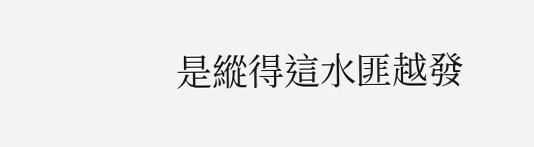是縱得這水匪越發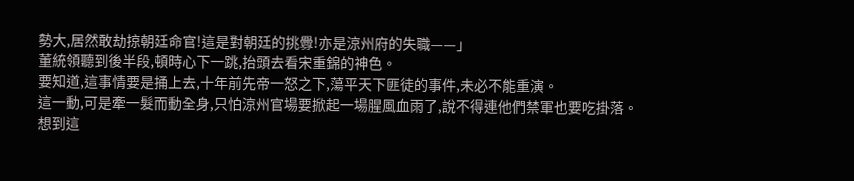勢大,居然敢劫掠朝廷命官!這是對朝廷的挑釁!亦是涼州府的失職——」
董統領聽到後半段,頓時心下一跳,抬頭去看宋重錦的神色。
要知道,這事情要是捅上去,十年前先帝一怒之下,蕩平天下匪徒的事件,未必不能重演。
這一動,可是牽一髮而動全身,只怕涼州官場要掀起一場腥風血雨了,說不得連他們禁軍也要吃掛落。
想到這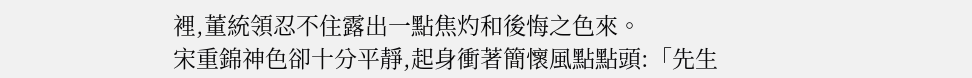裡,董統領忍不住露出一點焦灼和後悔之色來。
宋重錦神色卻十分平靜,起身衝著簡懷風點點頭:「先生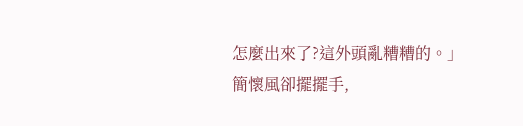怎麼出來了?這外頭亂糟糟的。」
簡懷風卻擺擺手,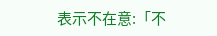表示不在意:「不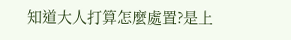知道大人打算怎麼處置?是上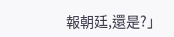報朝廷,還是?」